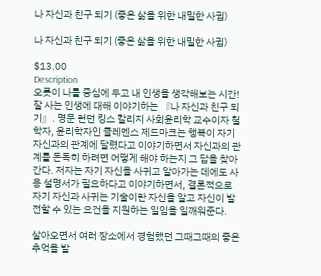나 자신과 친구 되기 (좋은 삶을 위한 내밀한 사귐)

나 자신과 친구 되기 (좋은 삶을 위한 내밀한 사귐)

$13.00
Description
오롯이 나를 중심에 두고 내 인생을 생각해보는 시간!
잘 사는 인생에 대해 이야기하는 『나 자신과 친구 되기』. 명문 런던 킹스 칼리지 사회윤리학 교수이자 철학자, 윤리학자인 클레멘스 제드마크는 행복이 자기 자신과의 관계에 달렸다고 이야기하면서 자신과의 관계를 돈독히 하려면 어떻게 해야 하는지 그 답을 찾아간다. 저자는 자기 자신을 사귀고 알아가는 데에도 사용 설명서가 필요하다고 이야기하면서, 결론적으로 자기 자신과 사귀는 기술이란 자신을 알고 자신이 발전할 수 있는 요건을 지원하는 일임을 일깨워준다.

살아오면서 여러 장소에서 경험했던 그때그때의 좋은 추억을 발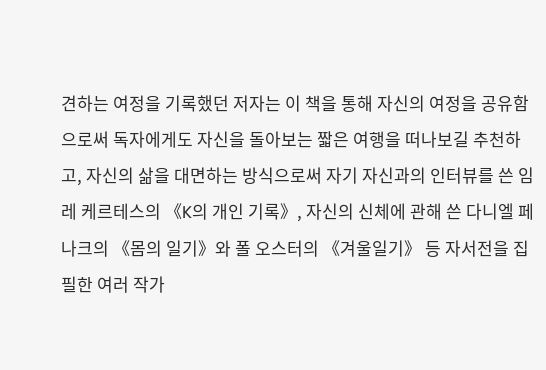견하는 여정을 기록했던 저자는 이 책을 통해 자신의 여정을 공유함으로써 독자에게도 자신을 돌아보는 짧은 여행을 떠나보길 추천하고, 자신의 삶을 대면하는 방식으로써 자기 자신과의 인터뷰를 쓴 임레 케르테스의 《K의 개인 기록》, 자신의 신체에 관해 쓴 다니엘 페나크의 《몸의 일기》와 폴 오스터의 《겨울일기》 등 자서전을 집필한 여러 작가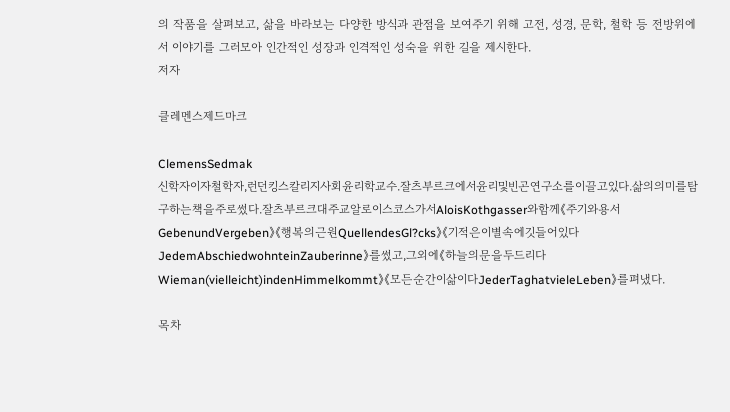의 작품을 살펴보고, 삶을 바라보는 다양한 방식과 관점을 보여주기 위해 고전, 성경, 문학, 철학 등 전방위에서 이야기를 그러모아 인간적인 성장과 인격적인 성숙을 위한 길을 제시한다.
저자

클레멘스제드마크

ClemensSedmak
신학자이자철학자,런던킹스칼리지사회윤리학교수.잘츠부르크에서윤리및빈곤연구소를이끌고있다.삶의의미를탐구하는책을주로썼다.잘츠부르크대주교알로이스코스가서AloisKothgasser와함께《주기와용서GebenundVergeben》《행복의근원QuellendesGl?cks》《기적은이별속에깃들어있다JedemAbschiedwohnteinZauberinne》를썼고,그외에《하늘의문을두드리다Wieman(vielleicht)indenHimmelkommt》《모든순간이삶이다JederTaghatvieleLeben》를펴냈다.

목차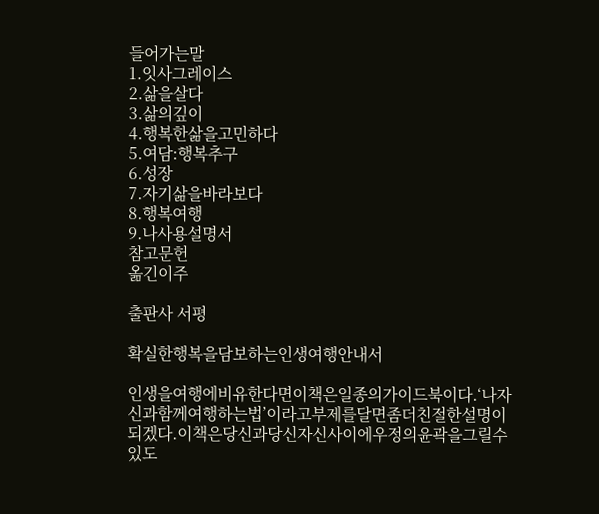들어가는말
1.잇사그레이스
2.삶을살다
3.삶의깊이
4.행복한삶을고민하다
5.여담:행복추구
6.성장
7.자기삶을바라보다
8.행복여행
9.나사용설명서
참고문헌
옮긴이주

출판사 서평

확실한행복을담보하는인생여행안내서

인생을여행에비유한다면이책은일종의가이드북이다.‘나자신과함께여행하는법’이라고부제를달면좀더친절한설명이되겠다.이책은당신과당신자신사이에우정의윤곽을그릴수있도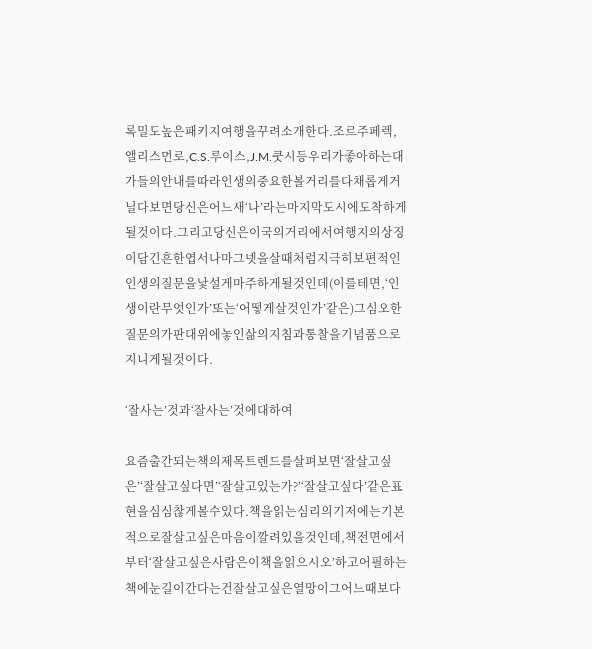록밀도높은패키지여행을꾸려소개한다.조르주페렉,앨리스먼로,C.S.루이스,J.M.쿳시등우리가좋아하는대가들의안내를따라인생의중요한볼거리를다채롭게거닐다보면당신은어느새‘나’라는마지막도시에도착하게될것이다.그리고당신은이국의거리에서여행지의상징이담긴흔한엽서나마그넷을살때처럼지극히보편적인인생의질문을낯설게마주하게될것인데(이를테면,‘인생이란무엇인가’또는‘어떻게살것인가’같은)그심오한질문의가판대위에놓인삶의지침과통찰을기념품으로지니게될것이다.

‘잘사는’것과‘잘사는’것에대하여

요즘출간되는책의제목트렌드를살펴보면‘잘살고싶은’‘잘살고싶다면’‘잘살고있는가?’‘잘살고싶다’같은표현을심심찮게볼수있다.책을읽는심리의기저에는기본적으로잘살고싶은마음이깔려있을것인데,책전면에서부터‘잘살고싶은사람은이책을읽으시오’하고어필하는책에눈길이간다는건잘살고싶은열망이그어느때보다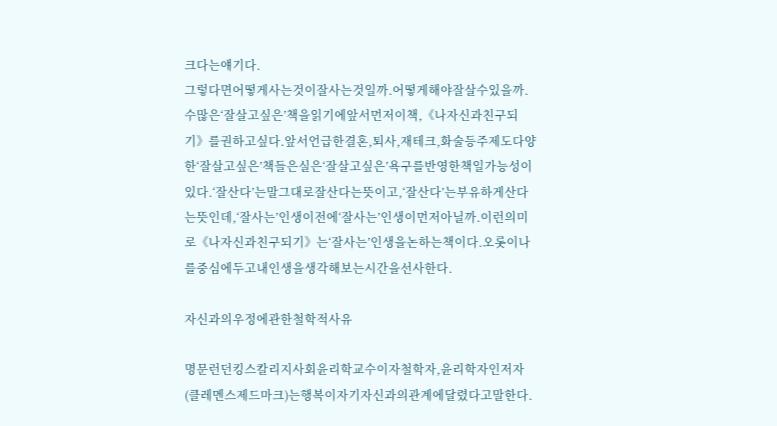크다는얘기다.
그렇다면어떻게사는것이잘사는것일까.어떻게해야잘살수있을까.수많은‘잘살고싶은’책을읽기에앞서먼저이책,《나자신과친구되기》를권하고싶다.앞서언급한결혼,퇴사,재테크,화술등주제도다양한‘잘살고싶은’책들은실은‘잘살고싶은’욕구를반영한책일가능성이있다.‘잘산다’는말그대로잘산다는뜻이고,‘잘산다’는부유하게산다는뜻인데,‘잘사는’인생이전에‘잘사는’인생이먼저아닐까.이런의미로《나자신과친구되기》는‘잘사는’인생을논하는책이다.오롯이나를중심에두고내인생을생각해보는시간을선사한다.

자신과의우정에관한철학적사유

명문런던킹스칼리지사회윤리학교수이자철학자,윤리학자인저자(클레멘스제드마크)는행복이자기자신과의관계에달렸다고말한다.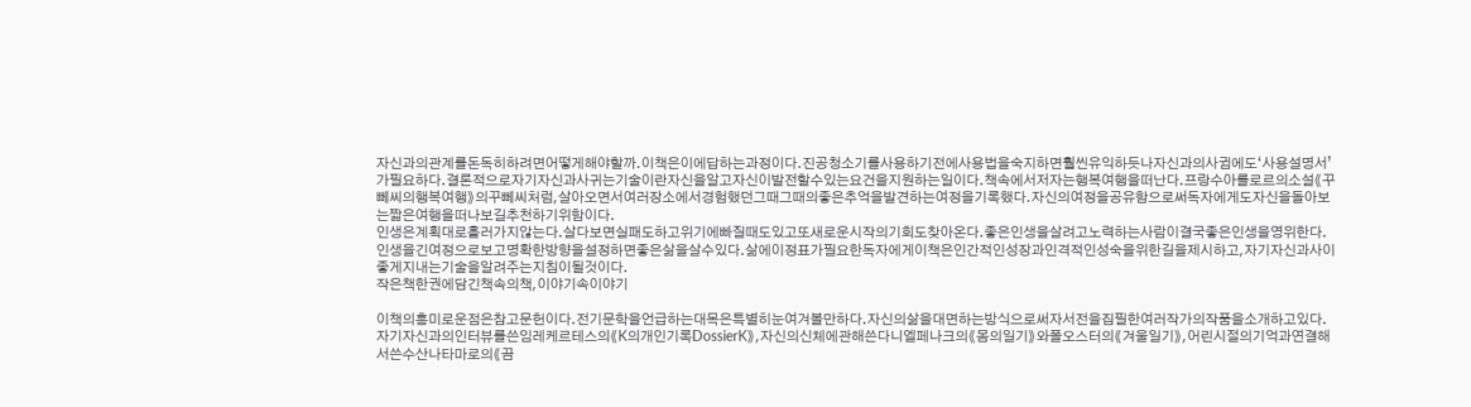자신과의관계를돈독히하려면어떻게해야할까.이책은이에답하는과정이다.진공청소기를사용하기전에사용법을숙지하면훨씬유익하듯나자신과의사귐에도‘사용설명서’가필요하다.결론적으로자기자신과사귀는기술이란자신을알고자신이발전할수있는요건을지원하는일이다.책속에서저자는행복여행을떠난다.프랑수아를로르의소설《꾸뻬씨의행복여행》의꾸뻬씨처럼,살아오면서여러장소에서경험했던그때그때의좋은추억을발견하는여정을기록했다.자신의여정을공유함으로써독자에게도자신을돌아보는짧은여행을떠나보길추천하기위함이다.
인생은계획대로흘러가지않는다.살다보면실패도하고위기에빠질때도있고또새로운시작의기회도찾아온다.좋은인생을살려고노력하는사람이결국좋은인생을영위한다.인생을긴여정으로보고명확한방향을설정하면좋은삶을살수있다.삶에이정표가필요한독자에게이책은인간적인성장과인격적인성숙을위한길을제시하고,자기자신과사이좋게지내는기술을알려주는지침이될것이다.
작은책한권에담긴책속의책,이야기속이야기

이책의흥미로운점은참고문헌이다.전기문학을언급하는대목은특별히눈여겨볼만하다.자신의삶을대면하는방식으로써자서전을집필한여러작가의작품을소개하고있다.자기자신과의인터뷰를쓴임레케르테스의《K의개인기록DossierK》,자신의신체에관해쓴다니엘페나크의《몸의일기》와폴오스터의《겨울일기》,어린시절의기억과연결해서쓴수산나타마로의《끔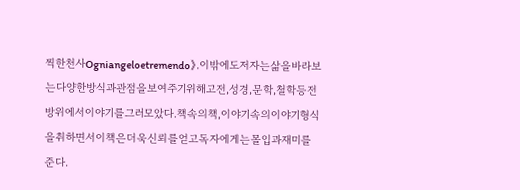찍한천사Ogniangeloetremendo》.이밖에도저자는삶을바라보는다양한방식과관점을보여주기위해고전,성경,문학,철학등전방위에서이야기를그러모았다.책속의책,이야기속의이야기형식을취하면서이책은더욱신뢰를얻고독자에게는몰입과재미를준다.